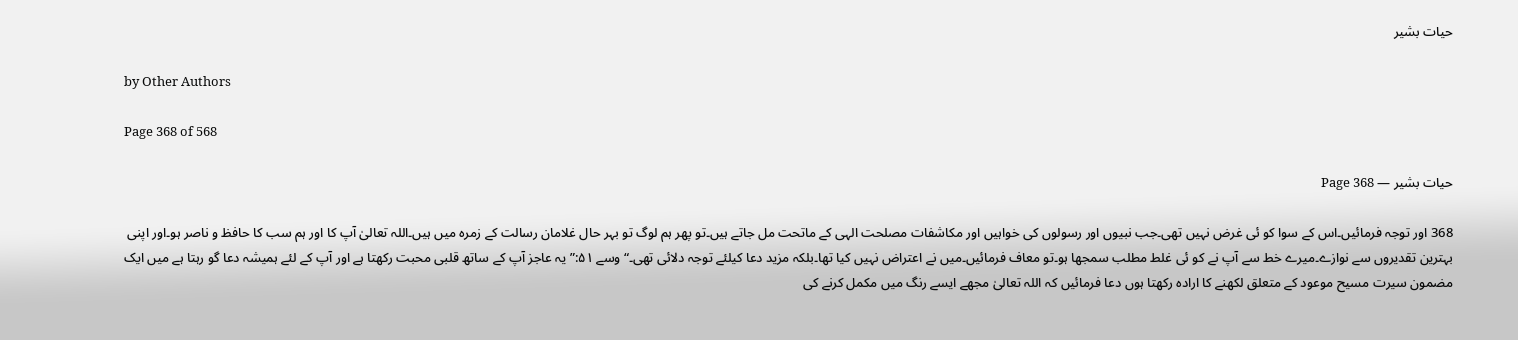حیات بشیر

by Other Authors

Page 368 of 568

حیات بشیر — Page 368

368 اور توجہ فرمائیں۔اس کے سوا کو ئی غرض نہیں تھی۔جب نبیوں اور رسولوں کی خواہیں اور مکاشفات مصلحت الہی کے ماتحت مل جاتے ہیں۔تو پھر ہم لوگ تو بہر حال غلامان رسالت کے زمرہ میں ہیں۔اللہ تعالیٰ آپ کا اور ہم سب کا حافظ و ناصر ہو۔اور اپنی بہترین تقدیروں سے نوازے۔میرے خط سے آپ نے کو ئی غلط مطلب سمجھا ہو۔تو معاف فرمائیں۔میں نے اعتراض نہیں کیا تھا۔بلکہ مزید دعا کیلئے توجہ دلائی تھی۔“ وسے ۵۱:” یہ عاجز آپ کے ساتھ قلبی محبت رکھتا ہے اور آپ کے لئے ہمیشہ دعا گو رہتا ہے میں ایک مضمون سیرت مسیح موعود کے متعلق لکھنے کا ارادہ رکھتا ہوں دعا فرمائیں کہ اللہ تعالیٰ مجھے ایسے رنگ میں مکمل کرنے کی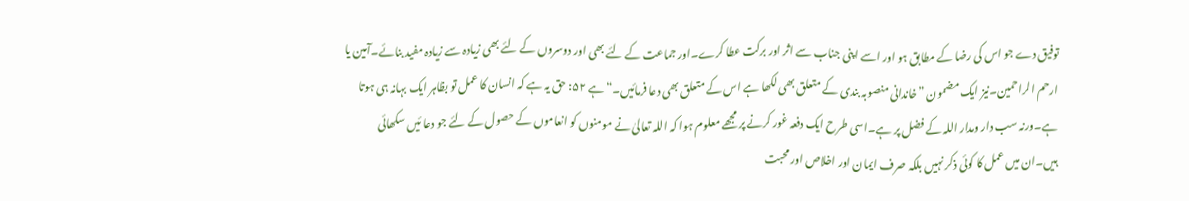توفیق دے جو اس کی رضا کے مطابق ہو اور اسے اپنی جناب سے اثر اور برکت عطا کرے۔اور جماعت کے لئے بھی اور دوسروں کے لئے بھی زیادہ سے زیادہ مفید بنائے۔آمین یا ارحم الراحمین۔نیز ایک مضمون ”خاندانی منصوبہ بندی کے متعلق بھی لکھا ہے اس کے متعلق بھی دعا فرمائیں۔“ ہے ۵۲: حق یہ ہے کہ انسان کا عمل تو بظاہر ایک بہانہ ہی ہوتا ہے۔ورنہ سب دار ومدار اللہ کے فضل پر ہے۔اسی طرح ایک دفعہ غور کرنے پر مجھے معلوم ہوا کہ اللہ تعالیٰ نے مومنوں کو انعاموں کے حصول کے لئے جو دعا ئیں سکھائی ہیں۔ان میں عمل کا کوئی ذکر نہیں بلکہ صرف ایمان اور اخلاص اور محبت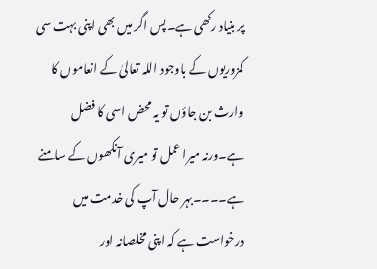پر بنیاد رکھی ہے۔پس اگر میں بھی اپنی بہت سی کمزوریوں کے باوجود اللہ تعالیٰ کے انعاموں کا وارث بن جاؤں تو یہ محض اسی کا فضل ہے۔ورنہ میرا عمل تو میری آنکھوں کے سامنے ہے۔۔۔۔بہر حال آپ کی خدمت میں درخواست ہے کہ اپنی مخلصانہ اور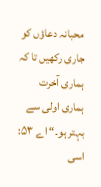محبانہ دعاؤں کو جاری رکھیں تا کہ ہماری آخرت ہماری اولی سے بہتر ہو۔“ اے ۵۳: اسی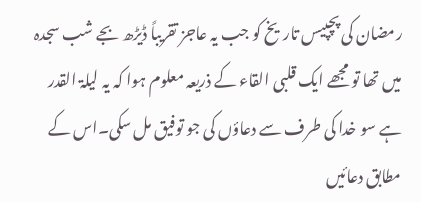رمضان کی پچپیس تاریخ کو جب یہ عاجز تقریباً ڈیڑھ بجے شب سجدہ میں تھا تو مجھے ایک قلبی القاء کے ذریعہ معلوم ہوا کہ یہ لیلۃ القدر ہے سو خدا کی طرف سے دعاؤں کی جو توفیق مل سکی۔اس کے مطابق دعائیں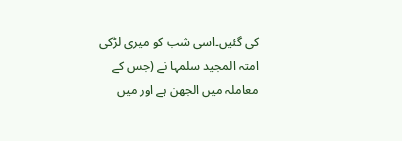کی گئیں۔اسی شب کو میری لڑکی امتہ المجید سلمہا نے (جس کے معاملہ میں الجھن ہے اور میں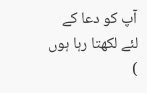آپ کو دعا کے لئے لکھتا رہا ہوں )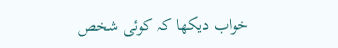خواب دیکھا کہ کوئی شخص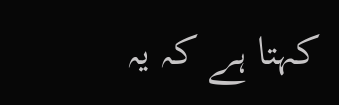کہتا ہے کہ یہ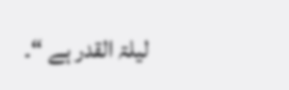لیلۃ القدر ہے “۔